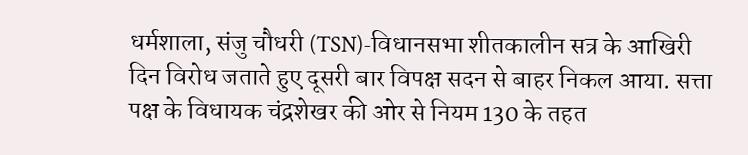धर्मशाला, संजु चौधरी (TSN)-विधानसभा शीतकालीन सत्र के आखिरी दिन विरोध जताते हुए दूसरी बार विपक्ष सदन से बाहर निकल आया. सत्ता पक्ष के विधायक चंद्रशेखर की ओर से नियम 130 के तहत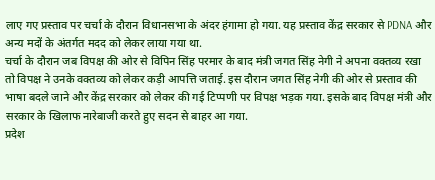लाए गए प्रस्ताव पर चर्चा के दौरान विधानसभा के अंदर हंगामा हो गया. यह प्रस्ताव केंद्र सरकार से PDNA और अन्य मदों के अंतर्गत मदद को लेकर लाया गया था.
चर्चा के दौरान जब विपक्ष की ओर से विपिन सिंह परमार के बाद मंत्री जगत सिंह नेगी ने अपना वक्तव्य रखा तो विपक्ष ने उनके वक्तव्य को लेकर कड़ी आपत्ति जताई. इस दौरान जगत सिंह नेगी की ओर से प्रस्ताव की भाषा बदले जाने और केंद्र सरकार को लेकर की गई टिप्पणी पर विपक्ष भड़क गया. इसके बाद विपक्ष मंत्री और सरकार के खिलाफ नारेबाजी करते हुए सदन से बाहर आ गया.
प्रदेश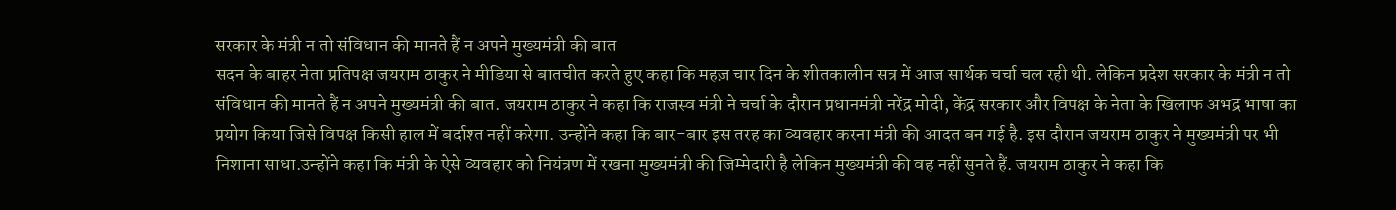सरकार के मंत्री न तो संविधान की मानते हैं न अपने मुख्यमंत्री की बात
सदन के बाहर नेता प्रतिपक्ष जयराम ठाकुर ने मीडिया से बातचीत करते हुए कहा कि महज़ चार दिन के शीतकालीन सत्र में आज सार्थक चर्चा चल रही थी. लेकिन प्रदेश सरकार के मंत्री न तो संविधान की मानते हैं न अपने मुख्यमंत्री की बात. जयराम ठाकुर ने कहा कि राजस्व मंत्री ने चर्चा के दौरान प्रधानमंत्री नरेंद्र मोदी, केंद्र सरकार और विपक्ष के नेता के खिलाफ अभद्र भाषा का प्रयोग किया जिसे विपक्ष किसी हाल में बर्दाश्त नहीं करेगा. उन्होंने कहा कि बार-बार इस तरह का व्यवहार करना मंत्री की आदत बन गई है. इस दौरान जयराम ठाकुर ने मुख्यमंत्री पर भी निशाना साधा.उन्होंने कहा कि मंत्री के ऐसे व्यवहार को नियंत्रण में रखना मुख्यमंत्री की जिम्मेदारी है लेकिन मुख्यमंत्री की वह नहीं सुनते हैं. जयराम ठाकुर ने कहा कि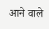आने वाले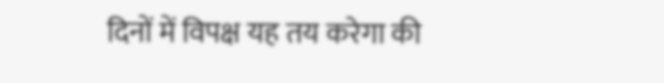दिनों में विपक्ष यह तय करेगा की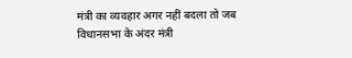मंत्री का व्यवहार अगर नहीं बदला तो जब विधानसभा के अंदर मंत्री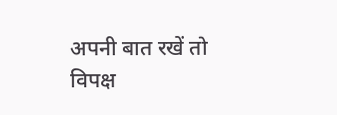अपनी बात रखें तो विपक्ष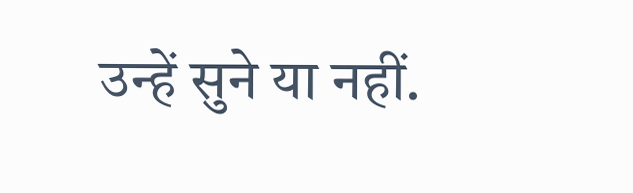उन्हें सुने या नहीं.